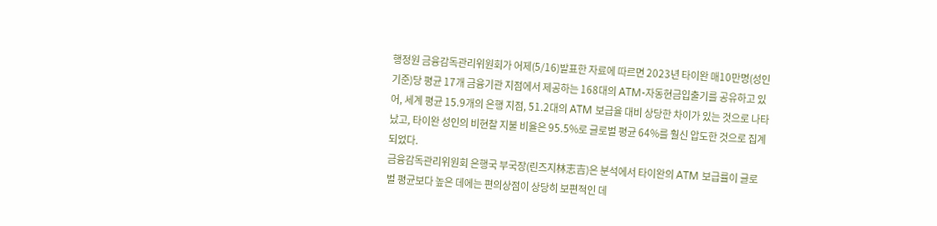행정원 금융감독관리위원회가 어제(5/16)발표한 자료에 따르면 2023년 타이완 매10만명(성인 기준)당 평균 17개 금융기관 지점에서 제공하는 168대의 ATM-자동현금입출기를 공유하고 있어, 세계 평균 15.9개의 은행 지점, 51.2대의 ATM 보급율 대비 상당한 차이가 있는 것으로 나타났고, 타이완 성인의 비현찰 지불 비율은 95.5%로 글로벌 평균 64%를 훨신 압도한 것으로 집계되었다.
금융감독관리위원회 은행국 부국장(린즈지林志吉)은 분석에서 타이완의 ATM 보급률이 글로벌 평균보다 높은 데에는 편의상점이 상당히 보편적인 데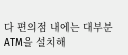다 편의점 내에는 대부분 ATM을 설치해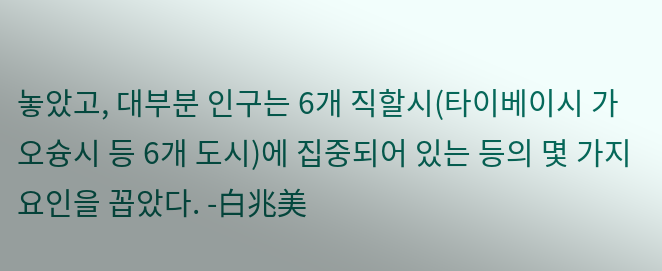놓았고, 대부분 인구는 6개 직할시(타이베이시 가오슝시 등 6개 도시)에 집중되어 있는 등의 몇 가지 요인을 꼽았다. -白兆美